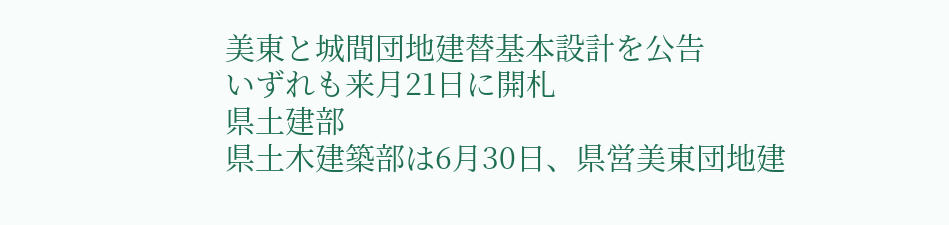美東と城間団地建替基本設計を公告
いずれも来月21日に開札
県土建部
県土木建築部は6月30日、県営美東団地建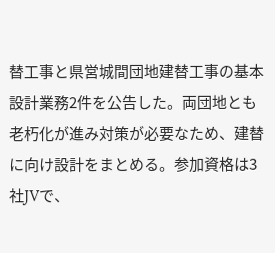替工事と県営城間団地建替工事の基本設計業務2件を公告した。両団地とも老朽化が進み対策が必要なため、建替に向け設計をまとめる。参加資格は3社JVで、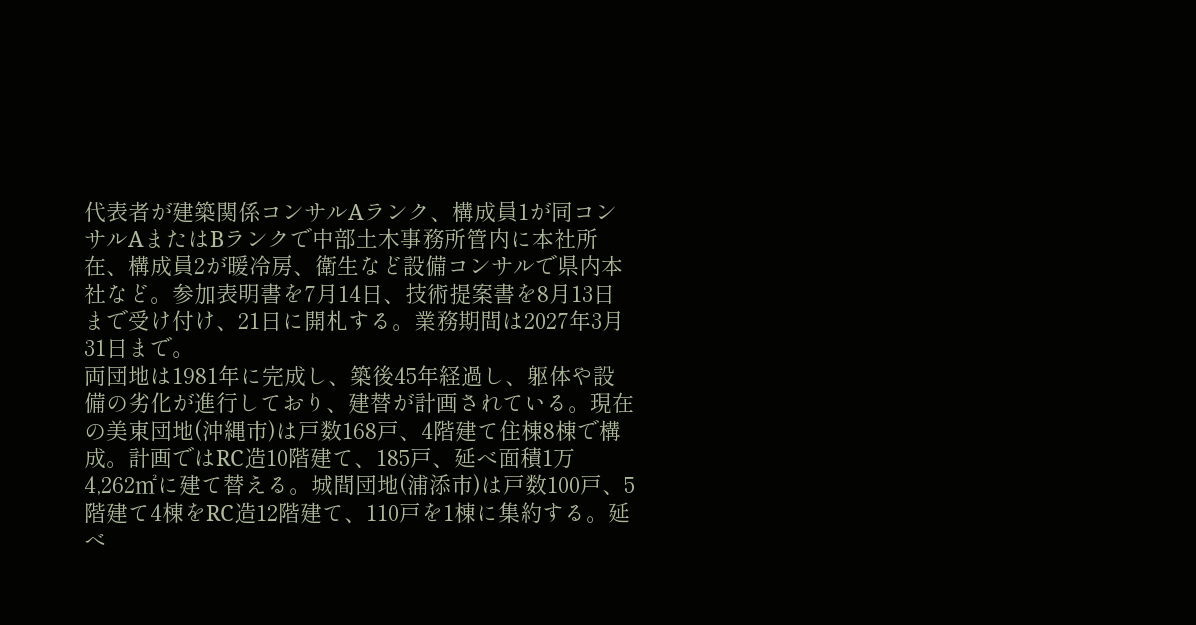代表者が建築関係コンサルAランク、構成員1が同コンサルAまたはBランクで中部土木事務所管内に本社所在、構成員2が暖冷房、衛生など設備コンサルで県内本社など。参加表明書を7月14日、技術提案書を8月13日まで受け付け、21日に開札する。業務期間は2027年3月31日まで。
両団地は1981年に完成し、築後45年経過し、躯体や設備の劣化が進行しており、建替が計画されている。現在の美東団地(沖縄市)は戸数168戸、4階建て住棟8棟で構成。計画ではRC造10階建て、185戸、延べ面積1万4,262㎡に建て替える。城間団地(浦添市)は戸数100戸、5階建て4棟をRC造12階建て、110戸を1棟に集約する。延べ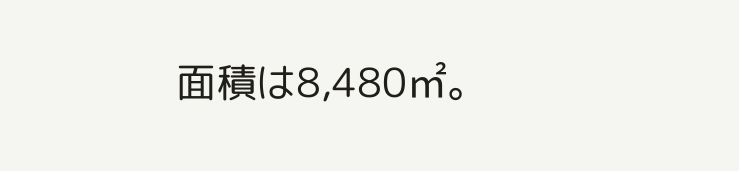面積は8,480㎡。